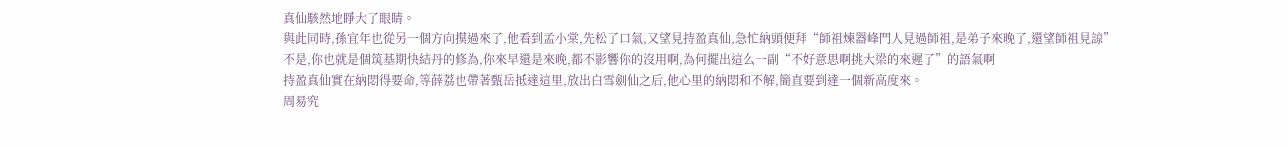真仙駭然地睜大了眼睛。
與此同時,孫宜年也從另一個方向摸過來了,他看到孟小棠,先松了口氣,又望見持盈真仙,急忙納頭便拜“師祖煉器峰門人見過師祖,是弟子來晚了,還望師祖見諒”
不是,你也就是個筑基期快結丹的修為,你來早還是來晚,都不影響你的沒用啊,為何擺出這么一副“不好意思啊挑大梁的來遲了”的語氣啊
持盈真仙實在納悶得要命,等薛荔也帶著甄岳抵達這里,放出白雪劍仙之后,他心里的納悶和不解,簡直要到達一個新高度來。
周易究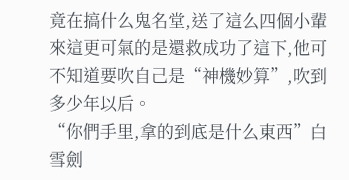竟在搞什么鬼名堂,送了這么四個小輩來這更可氣的是還救成功了這下,他可不知道要吹自己是“神機妙算”,吹到多少年以后。
“你們手里,拿的到底是什么東西”白雪劍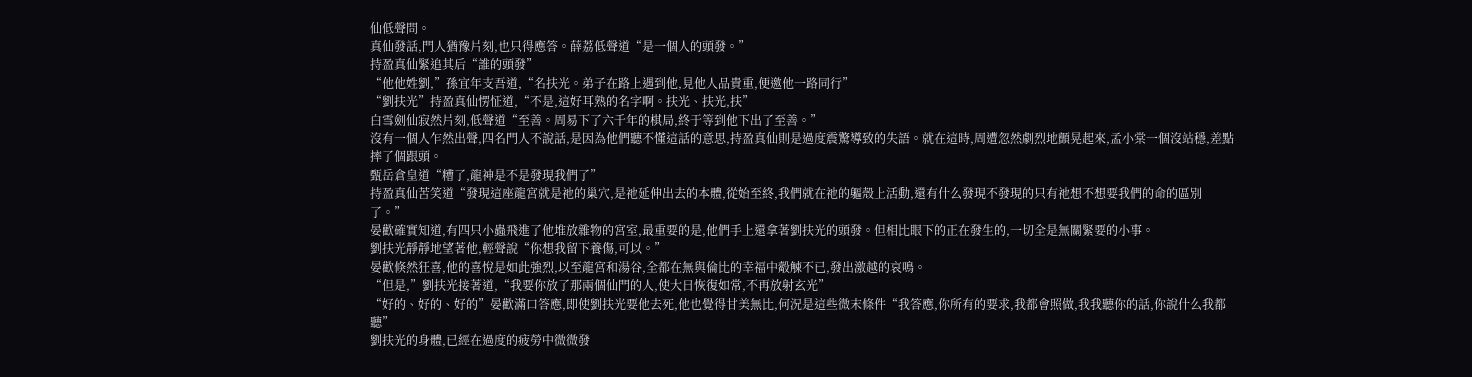仙低聲問。
真仙發話,門人猶豫片刻,也只得應答。薛荔低聲道“是一個人的頭發。”
持盈真仙緊追其后“誰的頭發”
“他他姓劉,”孫宜年支吾道,“名扶光。弟子在路上遇到他,見他人品貴重,便邀他一路同行”
“劉扶光”持盈真仙愣怔道,“不是,這好耳熟的名字啊。扶光、扶光,扶”
白雪劍仙寂然片刻,低聲道“至善。周易下了六千年的棋局,終于等到他下出了至善。”
沒有一個人乍然出聲,四名門人不說話,是因為他們聽不懂這話的意思,持盈真仙則是過度震驚導致的失語。就在這時,周遭忽然劇烈地顫晃起來,孟小棠一個沒站穩,差點摔了個跟頭。
甄岳倉皇道“糟了,龍神是不是發現我們了”
持盈真仙苦笑道“發現這座龍宮就是祂的巢穴,是祂延伸出去的本體,從始至終,我們就在祂的軀殼上活動,還有什么發現不發現的只有祂想不想要我們的命的區別了。”
晏歡確實知道,有四只小蟲飛進了他堆放雜物的宮室,最重要的是,他們手上還拿著劉扶光的頭發。但相比眼下的正在發生的,一切全是無關緊要的小事。
劉扶光靜靜地望著他,輕聲說“你想我留下養傷,可以。”
晏歡倏然狂喜,他的喜悅是如此強烈,以至龍宮和湯谷,全都在無與倫比的幸福中觳觫不已,發出激越的哀鳴。
“但是,”劉扶光接著道,“我要你放了那兩個仙門的人,使大日恢復如常,不再放射玄光”
“好的、好的、好的”晏歡滿口答應,即使劉扶光要他去死,他也覺得甘美無比,何況是這些微末條件“我答應,你所有的要求,我都會照做,我我聽你的話,你說什么我都聽”
劉扶光的身體,已經在過度的疲勞中微微發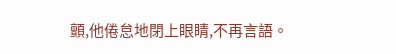顫,他倦怠地閉上眼睛,不再言語。